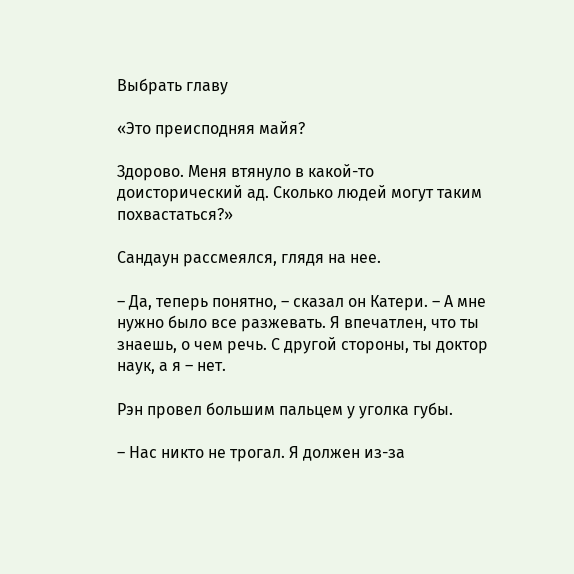Выбрать главу

«Это преисподняя майя?

Здорово. Меня втянуло в какой-то доисторический ад. Сколько людей могут таким похвастаться?»

Сандаун рассмеялся, глядя на нее.

– Да, теперь понятно, – сказал он Катери. – А мне нужно было все разжевать. Я впечатлен, что ты знаешь, о чем речь. С другой стороны, ты доктор наук, а я – нет.

Рэн провел большим пальцем у уголка губы.

– Нас никто не трогал. Я должен из-за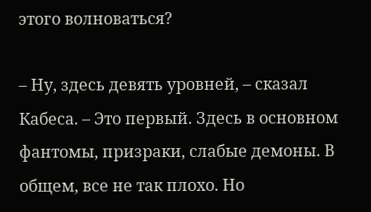этого волноваться?

– Ну, здесь девять уровней, – сказал Кабеса. – Это первый. Здесь в основном фантомы, призраки, слабые демоны. В общем, все не так плохо. Но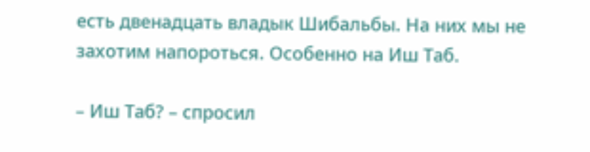есть двенадцать владык Шибальбы. На них мы не захотим напороться. Особенно на Иш Таб.

– Иш Таб? – спросил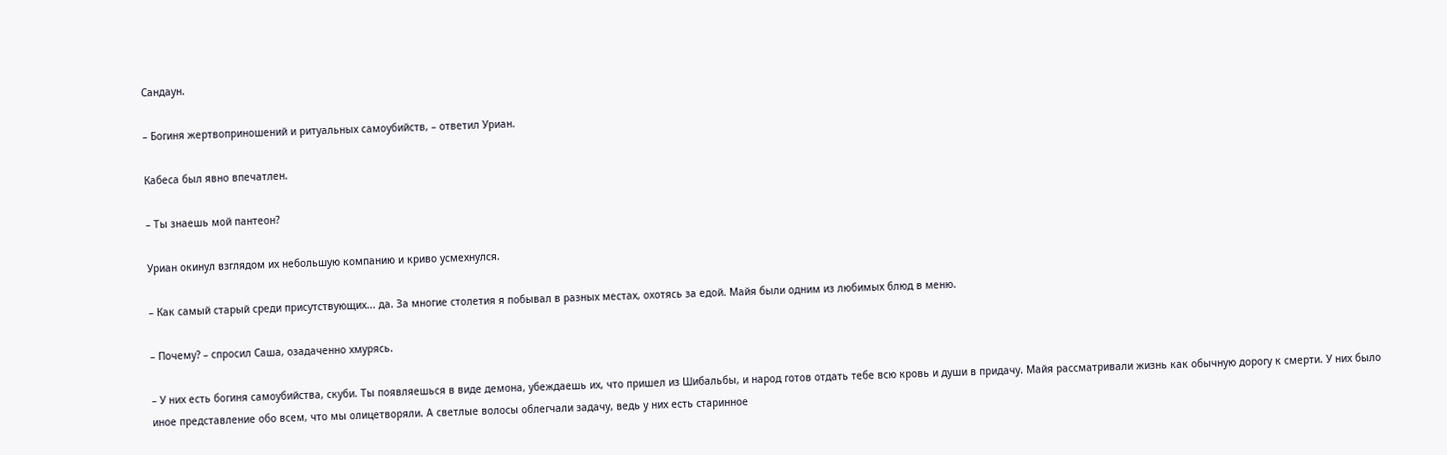Сандаун.

– Богиня жертвоприношений и ритуальных самоубийств, – ответил Уриан.

Кабеса был явно впечатлен.

– Ты знаешь мой пантеон?

Уриан окинул взглядом их небольшую компанию и криво усмехнулся.

– Как самый старый среди присутствующих... да. За многие столетия я побывал в разных местах, охотясь за едой. Майя были одним из любимых блюд в меню.

– Почему? – спросил Саша, озадаченно хмурясь.

– У них есть богиня самоубийства, скуби. Ты появляешься в виде демона, убеждаешь их, что пришел из Шибальбы, и народ готов отдать тебе всю кровь и души в придачу. Майя рассматривали жизнь как обычную дорогу к смерти. У них было иное представление обо всем, что мы олицетворяли. А светлые волосы облегчали задачу, ведь у них есть старинное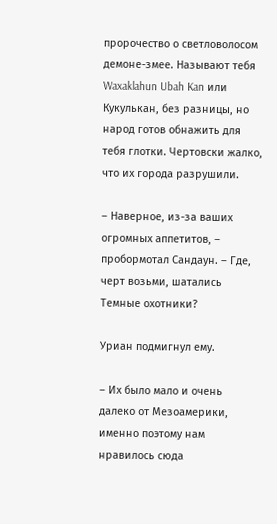пророчество о светловолосом демоне-змее. Называют тебя Waxaklahun Ubah Kan или Кукулькан, без разницы, но народ готов обнажить для тебя глотки. Чертовски жалко, что их города разрушили.

– Наверное, из-за ваших огромных аппетитов, – пробормотал Сандаун. – Где, черт возьми, шатались Темные охотники?

Уриан подмигнул ему.

– Их было мало и очень далеко от Мезоамерики, именно поэтому нам нравилось сюда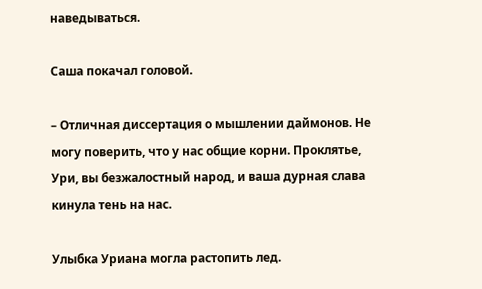наведываться.

Саша покачал головой.

– Отличная диссертация о мышлении даймонов. Не могу поверить, что у нас общие корни. Проклятье, Ури, вы безжалостный народ, и ваша дурная слава кинула тень на нас.

Улыбка Уриана могла растопить лед.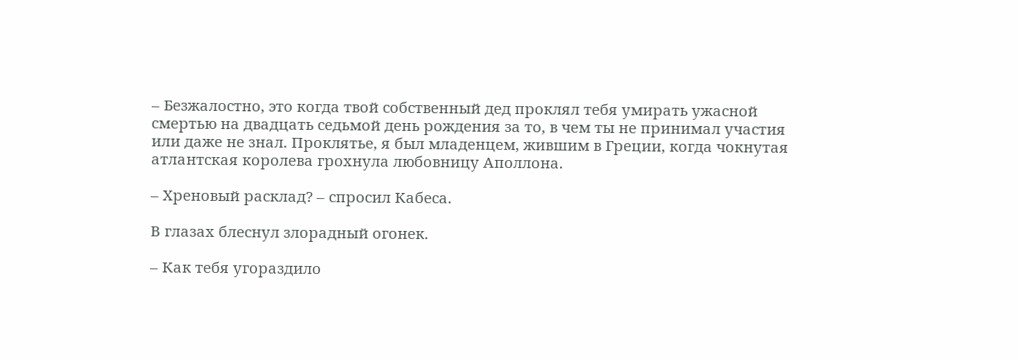– Безжалостно, это когда твой собственный дед проклял тебя умирать ужасной смертью на двадцать седьмой день рождения за то, в чем ты не принимал участия или даже не знал. Проклятье, я был младенцем, жившим в Греции, когда чокнутая атлантская королева грохнула любовницу Аполлона.

– Хреновый расклад? – спросил Кабеса.

В глазах блеснул злорадный огонек.

– Как тебя угораздило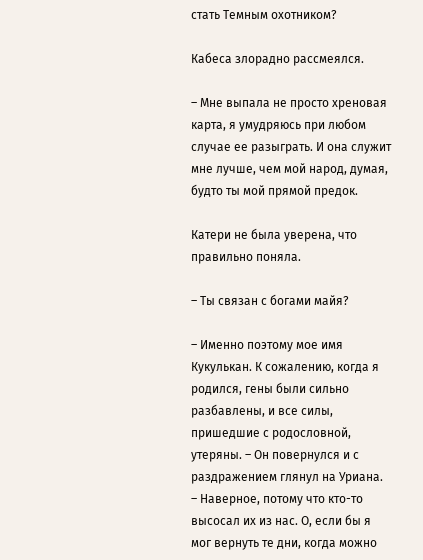стать Темным охотником?

Кабеса злорадно рассмеялся.

– Мне выпала не просто хреновая карта, я умудряюсь при любом случае ее разыграть. И она служит мне лучше, чем мой народ, думая, будто ты мой прямой предок.

Катери не была уверена, что правильно поняла.

– Ты связан с богами майя?

– Именно поэтому мое имя Кукулькан. К сожалению, когда я родился, гены были сильно разбавлены, и все силы, пришедшие с родословной, утеряны. – Он повернулся и с раздражением глянул на Уриана. – Наверное, потому что кто-то высосал их из нас. О, если бы я мог вернуть те дни, когда можно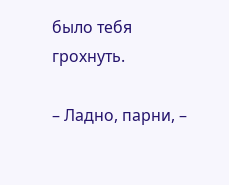было тебя грохнуть.

– Ладно, парни, –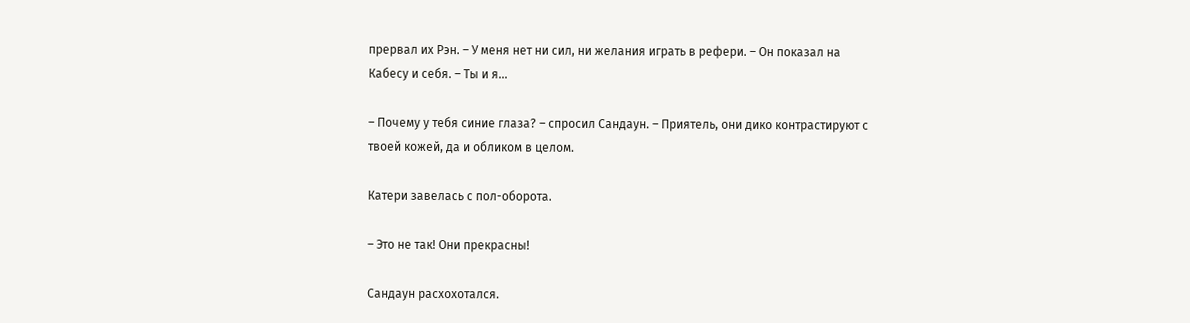прервал их Рэн. – У меня нет ни сил, ни желания играть в рефери. – Он показал на Кабесу и себя. – Ты и я...

– Почему у тебя синие глаза? – спросил Сандаун. – Приятель, они дико контрастируют с твоей кожей, да и обликом в целом.

Катери завелась с пол-оборота.

– Это не так! Они прекрасны!

Сандаун расхохотался.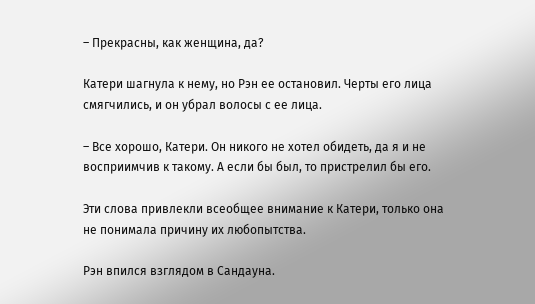– Прекрасны, как женщина, да?

Катери шагнула к нему, но Рэн ее остановил. Черты его лица смягчились, и он убрал волосы с ее лица.

– Все хорошо, Катери. Он никого не хотел обидеть, да я и не восприимчив к такому. А если бы был, то пристрелил бы его.

Эти слова привлекли всеобщее внимание к Катери, только она не понимала причину их любопытства.

Рэн впился взглядом в Сандауна.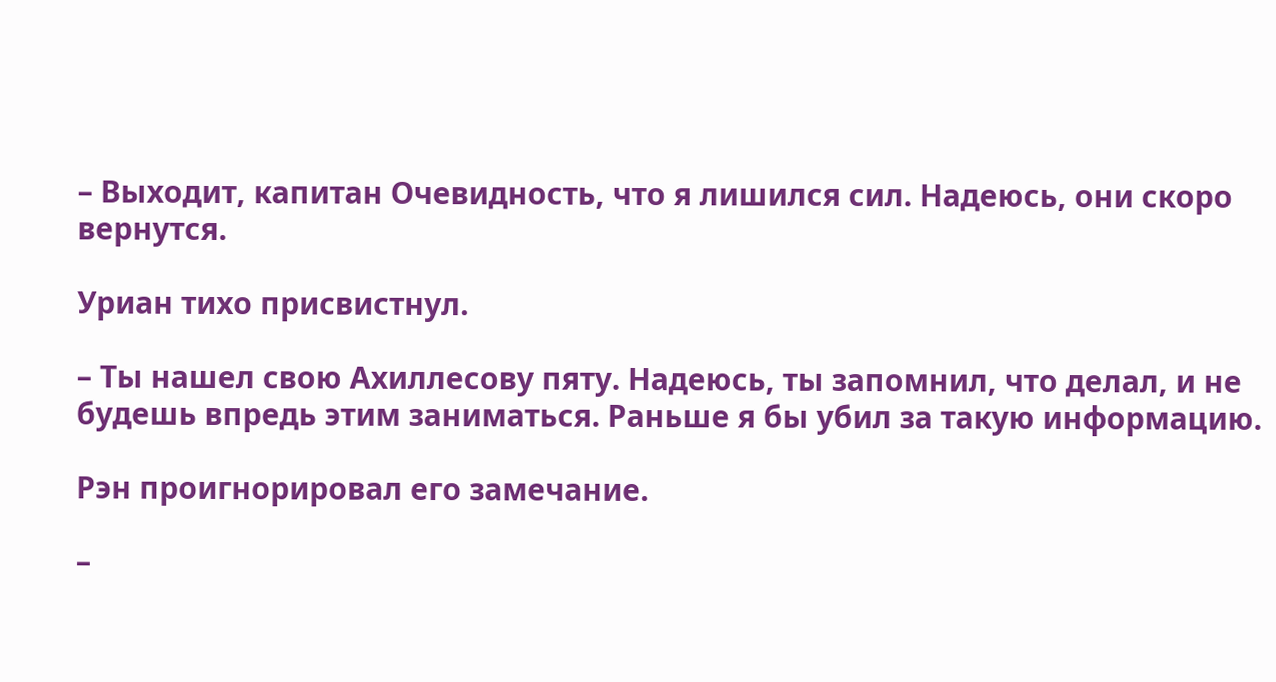– Выходит, капитан Очевидность, что я лишился сил. Надеюсь, они скоро вернутся.

Уриан тихо присвистнул.

– Ты нашел свою Ахиллесову пяту. Надеюсь, ты запомнил, что делал, и не будешь впредь этим заниматься. Раньше я бы убил за такую информацию.

Рэн проигнорировал его замечание.

–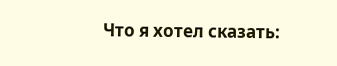Что я хотел сказать: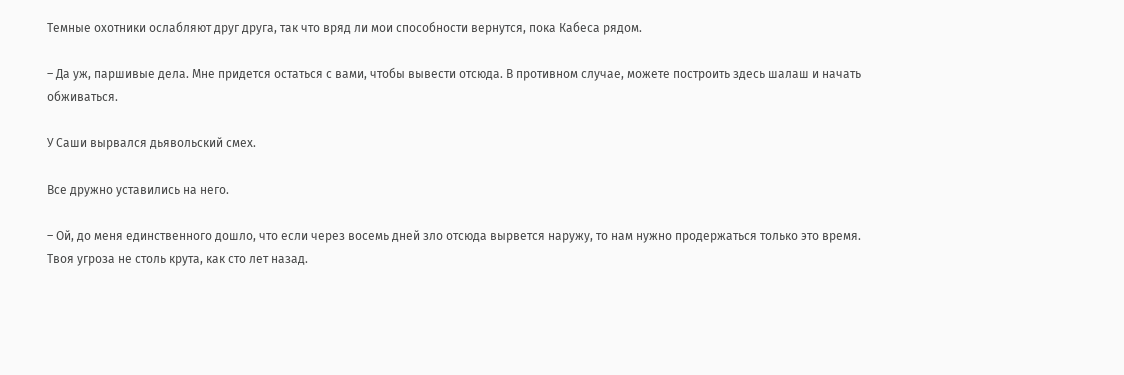Темные охотники ослабляют друг друга, так что вряд ли мои способности вернутся, пока Кабеса рядом.

– Да уж, паршивые дела. Мне придется остаться с вами, чтобы вывести отсюда. В противном случае, можете построить здесь шалаш и начать обживаться.

У Саши вырвался дьявольский смех.

Все дружно уставились на него.

– Ой, до меня единственного дошло, что если через восемь дней зло отсюда вырвется наружу, то нам нужно продержаться только это время. Твоя угроза не столь крута, как сто лет назад.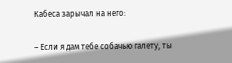Кабеса зарычал на него:

– Если я дам тебе собачью галету, ты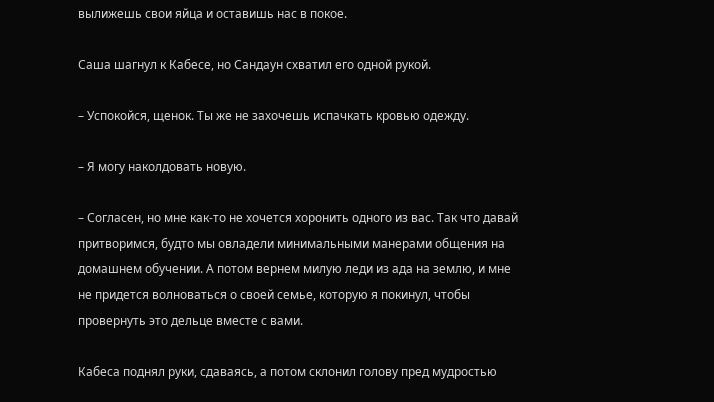вылижешь свои яйца и оставишь нас в покое.

Саша шагнул к Кабесе, но Сандаун схватил его одной рукой.

– Успокойся, щенок. Ты же не захочешь испачкать кровью одежду.

– Я могу наколдовать новую.

– Согласен, но мне как-то не хочется хоронить одного из вас. Так что давай притворимся, будто мы овладели минимальными манерами общения на домашнем обучении. А потом вернем милую леди из ада на землю, и мне не придется волноваться о своей семье, которую я покинул, чтобы провернуть это дельце вместе с вами.

Кабеса поднял руки, сдаваясь, а потом склонил голову пред мудростью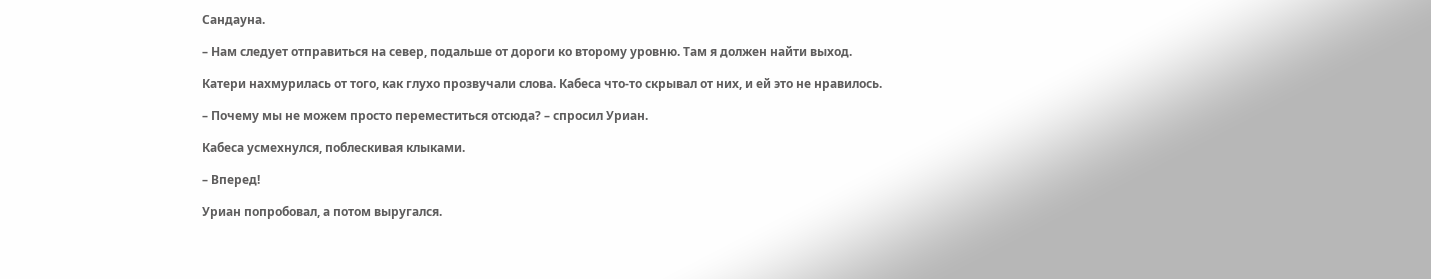Сандауна.

– Нам следует отправиться на север, подальше от дороги ко второму уровню. Там я должен найти выход.

Катери нахмурилась от того, как глухо прозвучали слова. Кабеса что-то скрывал от них, и ей это не нравилось.

– Почему мы не можем просто переместиться отсюда? – спросил Уриан.

Кабеса усмехнулся, поблескивая клыками.

– Вперед!

Уриан попробовал, а потом выругался.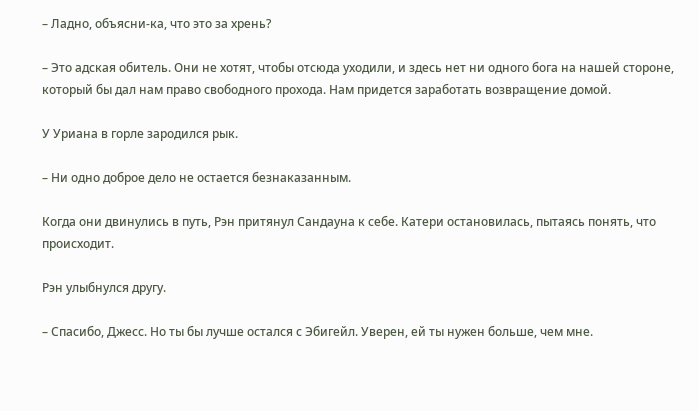– Ладно, объясни-ка, что это за хрень?

– Это адская обитель. Они не хотят, чтобы отсюда уходили, и здесь нет ни одного бога на нашей стороне, который бы дал нам право свободного прохода. Нам придется заработать возвращение домой.

У Уриана в горле зародился рык.

– Ни одно доброе дело не остается безнаказанным.

Когда они двинулись в путь, Рэн притянул Сандауна к себе. Катери остановилась, пытаясь понять, что происходит.

Рэн улыбнулся другу.

– Спасибо, Джесс. Но ты бы лучше остался с Эбигейл. Уверен, ей ты нужен больше, чем мне.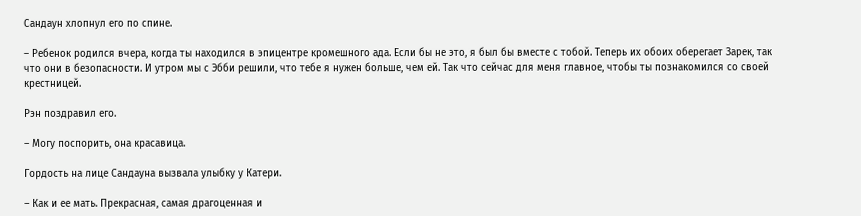Сандаун хлопнул его по спине.

– Ребенок родился вчера, когда ты находился в эпицентре кромешного ада. Если бы не это, я был бы вместе с тобой. Теперь их обоих оберегает Зарек, так что они в безопасности. И утром мы с Эбби решили, что тебе я нужен больше, чем ей. Так что сейчас для меня главное, чтобы ты познакомился со своей крестницей.

Рэн поздравил его.

– Могу поспорить, она красавица.

Гордость на лице Сандауна вызвала улыбку у Катери.

– Как и ее мать. Прекрасная, самая драгоценная и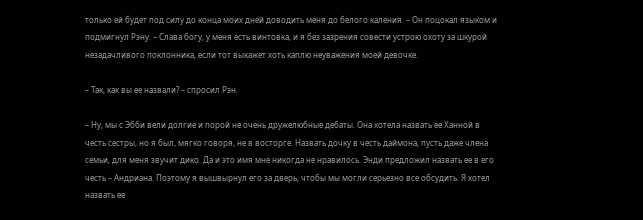только ей будет под силу до конца моих дней доводить меня до белого каления. – Он поцокал языком и подмигнул Рэну. – Слава богу, у меня есть винтовка, и я без зазрения совести устрою охоту за шкурой незадачливого поклонника, если тот выкажет хоть каплю неуважения моей девочке.

– Так, как вы ее назвали? – спросил Рэн.

– Ну, мы с Эбби вели долгие и порой не очень дружелюбные дебаты. Она хотела назвать ее Ханной в честь сестры, но я был, мягко говоря, не в восторге. Назвать дочку в честь даймона, пусть даже члена семьи, для меня звучит дико. Да и это имя мне никогда не нравилось. Энди предложил назвать ее в его честь – Андриана. Поэтому я вышвырнул его за дверь, чтобы мы могли серьезно все обсудить. Я хотел назвать ее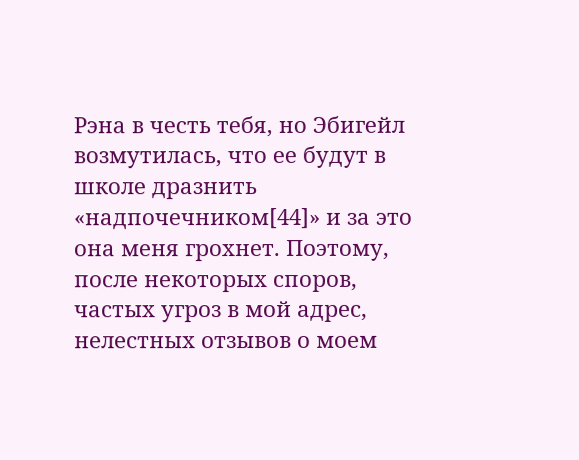Рэна в честь тебя, но Эбигейл возмутилась, что ее будут в школе дразнить «надпочечником[44]» и за это она меня грохнет. Поэтому, после некоторых споров, частых угроз в мой адрес, нелестных отзывов о моем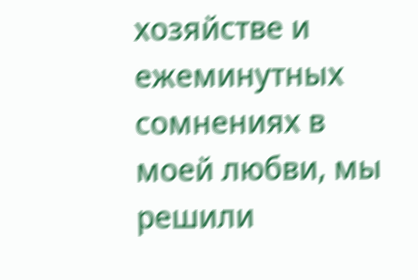хозяйстве и ежеминутных сомнениях в моей любви, мы решили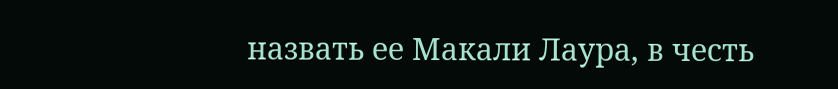назвать ее Макали Лаура, в честь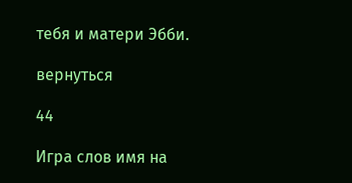тебя и матери Эбби.

вернуться

44

Игра слов имя на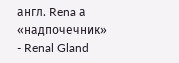англ. Rena а «надпочечник» - Renal Gland